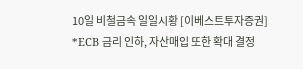10일 비철금속 일일시황 [이베스트투자증권]
*ECB 금리 인하, 자산매입 또한 확대 결정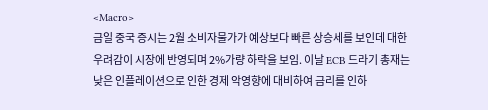<Macro>
금일 중국 증시는 2월 소비자물가가 예상보다 빠른 상승세를 보인데 대한 우려감이 시장에 반영되며 2%가량 하락을 보임. 이날 ECB 드라기 총재는 낮은 인플레이션으로 인한 경제 악영향에 대비하여 금리를 인하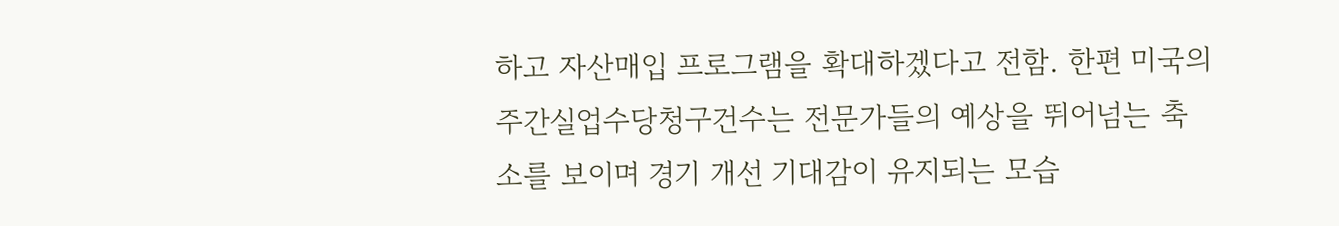하고 자산매입 프로그램을 확대하겠다고 전함. 한편 미국의 주간실업수당청구건수는 전문가들의 예상을 뛰어넘는 축소를 보이며 경기 개선 기대감이 유지되는 모습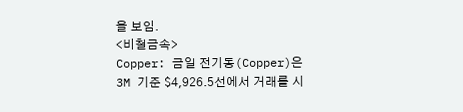을 보임.
<비철금속>
Copper: 금일 전기동(Copper)은 3M 기준 $4,926.5선에서 거래를 시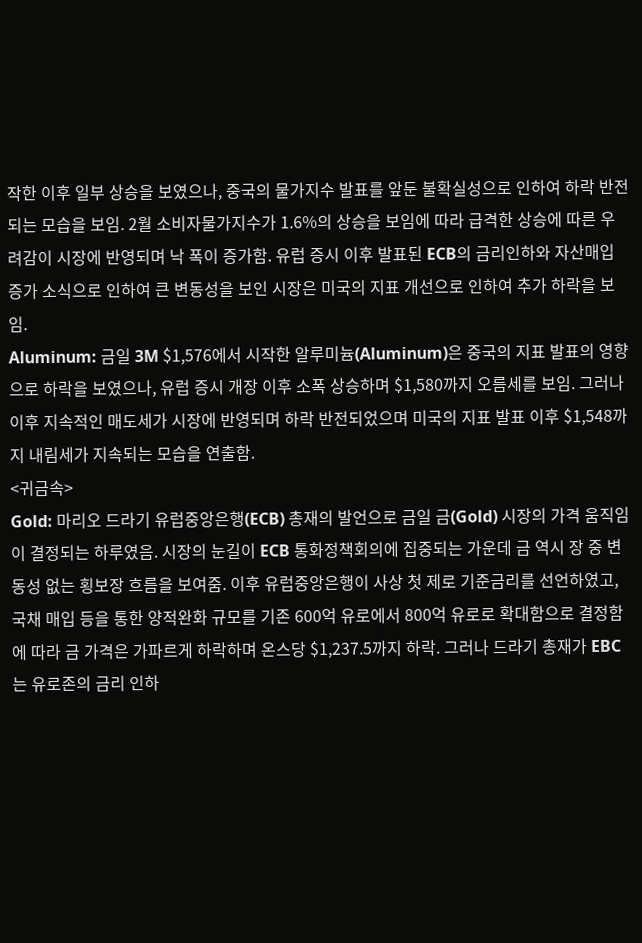작한 이후 일부 상승을 보였으나, 중국의 물가지수 발표를 앞둔 불확실성으로 인하여 하락 반전되는 모습을 보임. 2월 소비자물가지수가 1.6%의 상승을 보임에 따라 급격한 상승에 따른 우려감이 시장에 반영되며 낙 폭이 증가함. 유럽 증시 이후 발표된 ECB의 금리인하와 자산매입 증가 소식으로 인하여 큰 변동성을 보인 시장은 미국의 지표 개선으로 인하여 추가 하락을 보임.
Aluminum: 금일 3M $1,576에서 시작한 알루미늄(Aluminum)은 중국의 지표 발표의 영향으로 하락을 보였으나, 유럽 증시 개장 이후 소폭 상승하며 $1,580까지 오름세를 보임. 그러나 이후 지속적인 매도세가 시장에 반영되며 하락 반전되었으며 미국의 지표 발표 이후 $1,548까지 내림세가 지속되는 모습을 연출함.
<귀금속>
Gold: 마리오 드라기 유럽중앙은행(ECB) 총재의 발언으로 금일 금(Gold) 시장의 가격 움직임이 결정되는 하루였음. 시장의 눈길이 ECB 통화정책회의에 집중되는 가운데 금 역시 장 중 변동성 없는 횡보장 흐름을 보여줌. 이후 유럽중앙은행이 사상 첫 제로 기준금리를 선언하였고, 국채 매입 등을 통한 양적완화 규모를 기존 600억 유로에서 800억 유로로 확대함으로 결정함에 따라 금 가격은 가파르게 하락하며 온스당 $1,237.5까지 하락. 그러나 드라기 총재가 EBC는 유로존의 금리 인하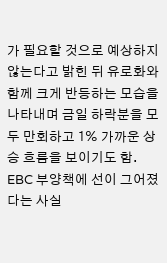가 필요할 것으로 예상하지 않는다고 밝힌 뒤 유로화와 함께 크게 반등하는 모습을 나타내며 금일 하락분을 모두 만회하고 1% 가까운 상승 흐름을 보이기도 함. EBC 부양책에 선이 그어졌다는 사실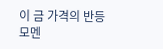이 금 가격의 반등 모멘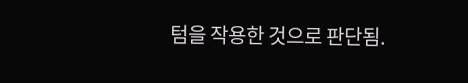텀을 작용한 것으로 판단됨.